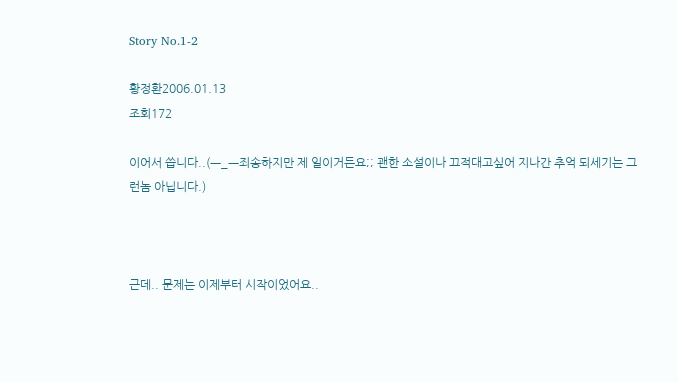Story No.1-2

황정환2006.01.13
조회172

이어서 씁니다..(ㅡ_ㅡ죄송하지만 제 일이거든요;; 괜한 소설이나 끄적대고싶어 지나간 추억 되세기는 그런놈 아닙니다.)



근데.. 문제는 이제부터 시작이었어요..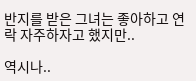반지를 받은 그녀는 좋아하고 연락 자주하자고 했지만..

역시나..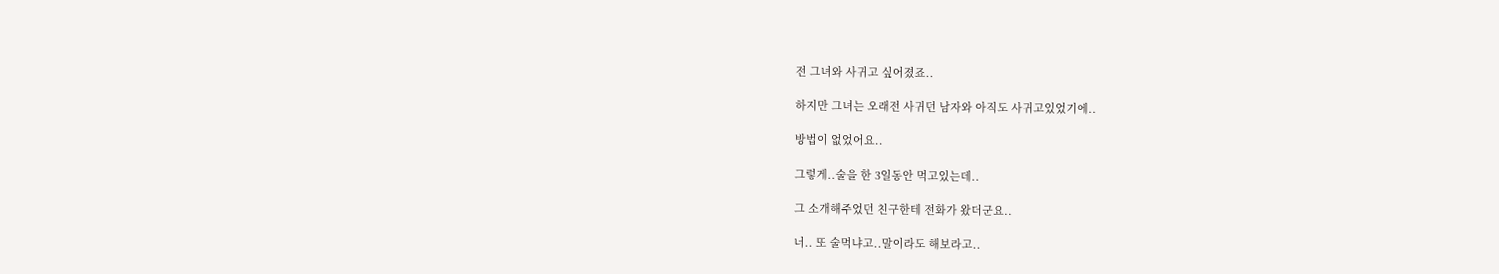전 그녀와 사귀고 싶어졌죠..

하지만 그녀는 오래전 사귀던 남자와 아직도 사귀고있었기에..

방법이 없었어요..

그렇게..술을 한 3일동안 먹고있는데..

그 소개해주었던 친구한테 전화가 왔더군요..

너.. 또 술먹냐고..말이라도 해보라고..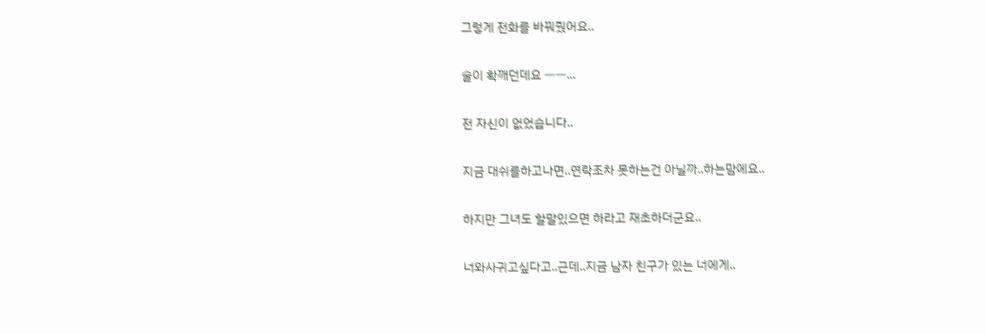그렇게 전화를 바꿔줬어요..

술이 확깨던데요 ㅡㅡ...

전 자신이 없었습니다..

지금 대쉬를하고나면..연락조차 못하는건 아닐까..하는맘에요..

하지만 그녀도 할말있으면 하라고 재초하더군요..

너와사귀고싶다고..근데..지금 남자 친구가 있는 너에게..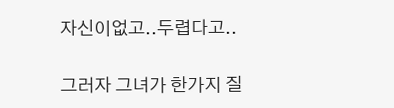자신이없고..두렵다고..

그러자 그녀가 한가지 질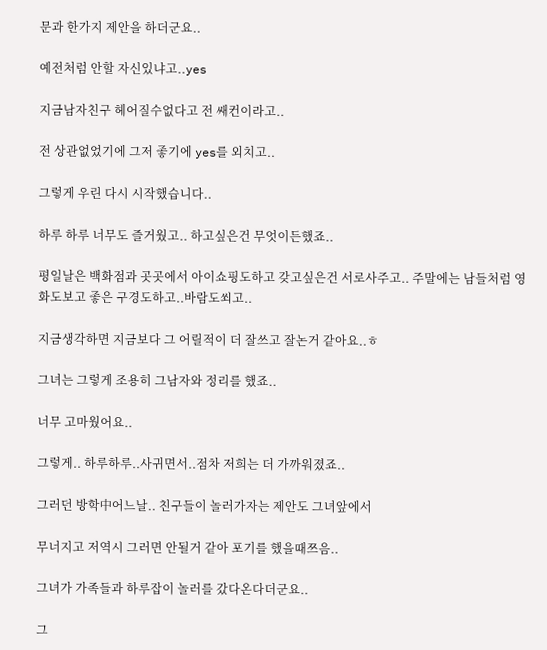문과 한가지 제안을 하더군요..

예전처럼 안할 자신있냐고..yes

지금남자친구 헤어질수없다고 전 쌔컨이라고..

전 상관없었기에 그저 좋기에 yes를 외치고..

그렇게 우린 다시 시작했습니다..

하루 하루 너무도 즐거웠고.. 하고싶은건 무엇이든했죠..

평일날은 백화점과 곳곳에서 아이쇼핑도하고 갖고싶은건 서로사주고.. 주말에는 남들처럼 영화도보고 좋은 구경도하고..바람도쐬고..

지금생각하면 지금보다 그 어릴적이 더 잘쓰고 잘논거 같아요..ㅎ

그녀는 그렇게 조용히 그남자와 정리를 했죠..

너무 고마웠어요..

그렇게.. 하루하루..사귀면서..점차 저희는 더 가까워졌죠..

그러던 방학中어느날.. 친구들이 놀러가자는 제안도 그녀앞에서

무너지고 저역시 그러면 안될거 같아 포기를 했을때쯔음..

그녀가 가족들과 하루잡이 놀러를 갔다온다더군요..

그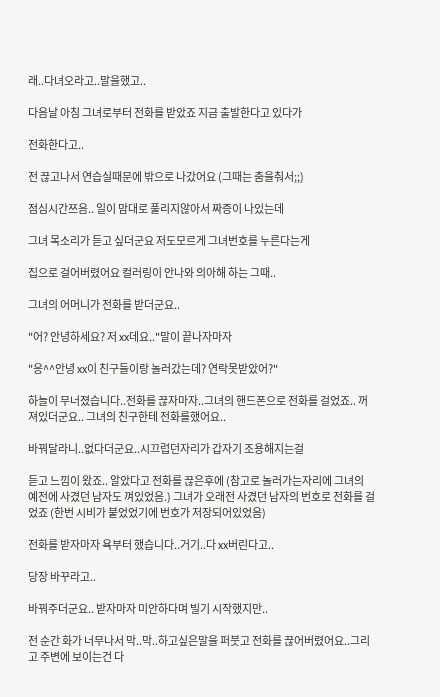래..다녀오라고..말을했고..

다음날 아침 그녀로부터 전화를 받았죠 지금 출발한다고 있다가

전화한다고..

전 끊고나서 연습실때문에 밖으로 나갔어요 (그때는 춤을춰서;;)

점심시간쯔음.. 일이 맘대로 풀리지않아서 짜증이 나있는데

그녀 목소리가 듣고 싶더군요 저도모르게 그녀번호를 누른다는게

집으로 걸어버렸어요 컬러링이 안나와 의아해 하는 그때..

그녀의 어머니가 전화를 받더군요..

"어? 안녕하세요? 저 xx데요.."말이 끝나자마자

"응^^안녕 xx이 친구들이랑 놀러갔는데? 연락못받았어?"

하늘이 무너졌습니다..전화를 끊자마자..그녀의 핸드폰으로 전화를 걸었죠.. 꺼져있더군요.. 그녀의 친구한테 전화를했어요..

바꿔달라니..없다더군요..시끄럽던자리가 갑자기 조용해지는걸

듣고 느낌이 왔죠.. 알았다고 전화를 끊은후에 (참고로 놀러가는자리에 그녀의 예전에 사겼던 남자도 껴있었음.) 그녀가 오래전 사겼던 남자의 번호로 전화를 걸었죠 (한번 시비가 붙었었기에 번호가 저장되어있었음)

전화를 받자마자 욕부터 했습니다..거기..다 xx버린다고..

당장 바꾸라고..

바꿔주더군요.. 받자마자 미안하다며 빌기 시작했지만..

전 순간 화가 너무나서 막..막..하고싶은말을 퍼붓고 전화를 끊어버렸어요..그리고 주변에 보이는건 다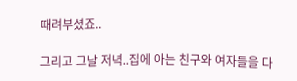때려부셨죠..

그리고 그날 저녁..집에 아는 친구와 여자들을 다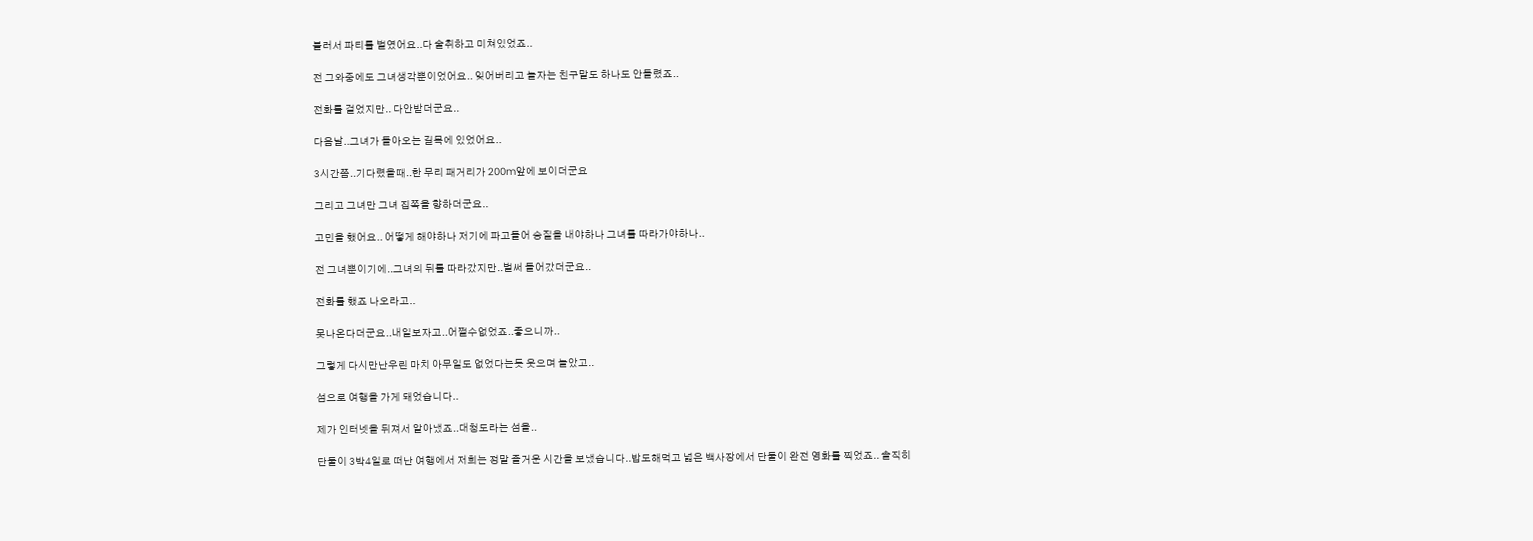불러서 파티를 벌였어요..다 술취하고 미쳐있었죠..

전 그와중에도 그녀생각뿐이었어요.. 잊어버리고 놀자는 친구말도 하나도 안들렸죠..

전화를 걸었지만.. 다안받더군요..

다음날..그녀가 돌아오는 길목에 있었어요..

3시간쯤..기다렸을때..한 무리 패거리가 200m앞에 보이더군요

그리고 그녀만 그녀 집쪽을 향하더군요..

고민을 했어요.. 어떻게 해야하나 저기에 파고들어 승질을 내야하나 그녀를 따라가야하나..

전 그녀뿐이기에..그녀의 뒤를 따라갔지만..벌써 들어갔더군요..

전화를 했죠 나오라고..

못나온다더군요..내일보자고..어쩔수없었죠..좋으니까..

그렇게 다시만난우린 마치 아무일도 없었다는듯 웃으며 놀았고..

섬으로 여행을 가게 돼었습니다..

제가 인터넷을 뒤져서 알아냈죠..대청도라는 섬을..

단둘이 3박4일로 떠난 여행에서 저희는 정말 즐거운 시간을 보냈습니다..밥도해먹고 넓은 백사장에서 단둘이 완전 영화를 찍었죠.. 솔직히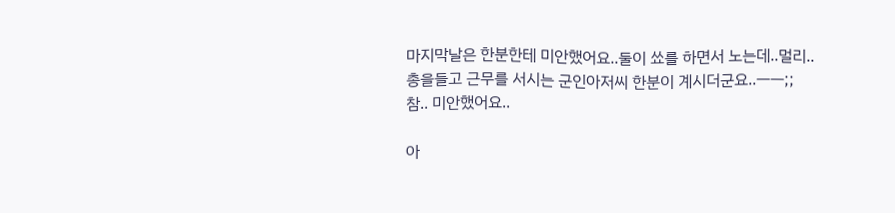마지막날은 한분한테 미안했어요..둘이 쑈를 하면서 노는데..멀리..총을들고 근무를 서시는 군인아저씨 한분이 계시더군요..ㅡㅡ;; 참.. 미안했어요..

아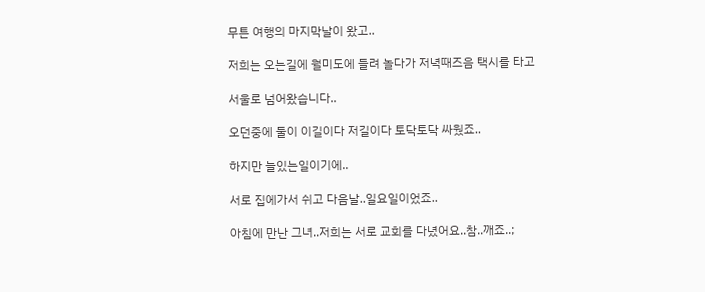무튼 여행의 마지막날이 왔고..

저희는 오는길에 월미도에 들려 놀다가 저녁때즈음 택시를 타고

서울로 넘어왔습니다..

오던중에 둘이 이길이다 저길이다 토닥토닥 싸웠죠..

하지만 늘있는일이기에..

서로 집에가서 쉬고 다음날..일요일이었죠..

아침에 만난 그녀..저희는 서로 교회를 다녔어요..참..깨죠..;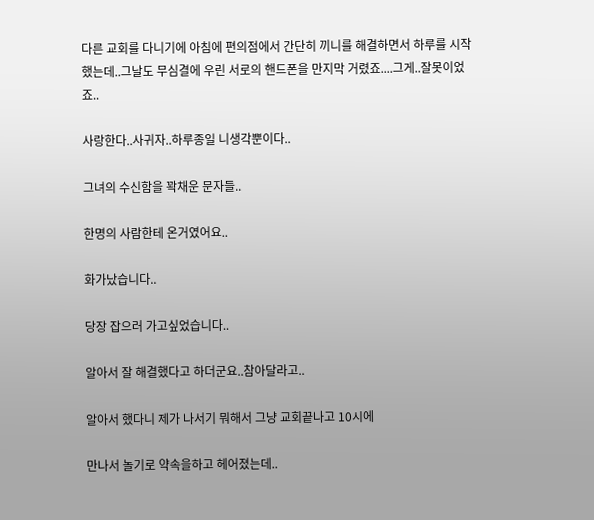다른 교회를 다니기에 아침에 편의점에서 간단히 끼니를 해결하면서 하루를 시작했는데..그날도 무심결에 우린 서로의 핸드폰을 만지막 거렸죠....그게..잘못이었죠..

사랑한다..사귀자..하루종일 니생각뿐이다..

그녀의 수신함을 꽉채운 문자들..

한명의 사람한테 온거였어요..

화가났습니다..

당장 잡으러 가고싶었습니다..

알아서 잘 해결했다고 하더군요..참아달라고..

알아서 했다니 제가 나서기 뭐해서 그냥 교회끝나고 10시에

만나서 놀기로 약속을하고 헤어졌는데..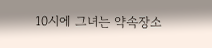10시에 그녀는 약속장소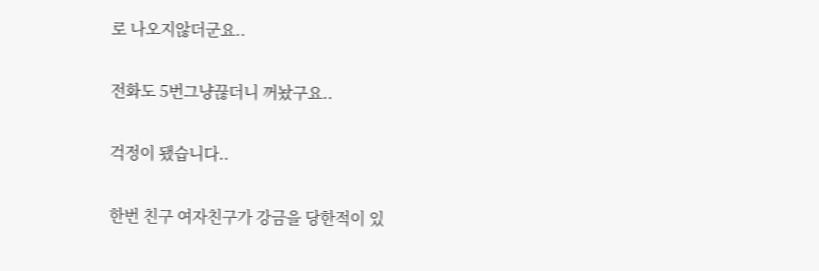로 나오지않더군요..

전화도 5번그냥끊더니 꺼놨구요..

걱정이 됐습니다..

한번 친구 여자친구가 강금을 당한적이 있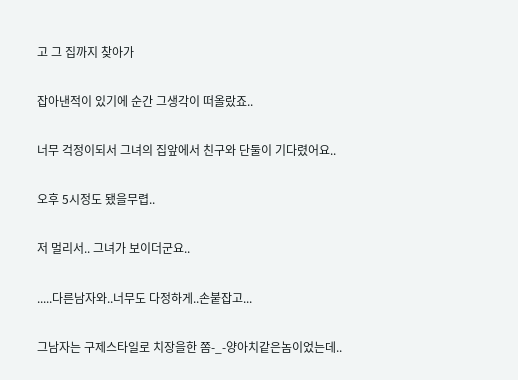고 그 집까지 찾아가

잡아낸적이 있기에 순간 그생각이 떠올랐죠..

너무 걱정이되서 그녀의 집앞에서 친구와 단둘이 기다렸어요..

오후 5시정도 됐을무렵..

저 멀리서.. 그녀가 보이더군요..

.....다른남자와..너무도 다정하게..손붙잡고...

그남자는 구제스타일로 치장을한 쫌-_-양아치같은놈이었는데..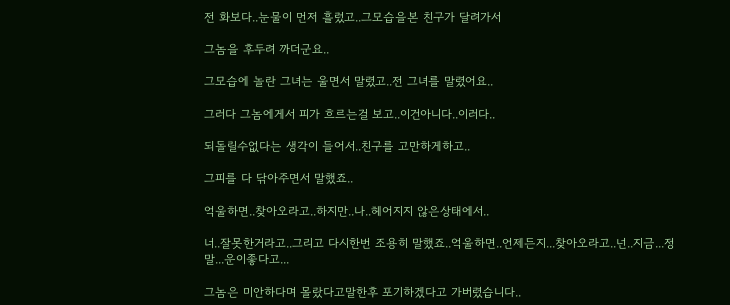전 화보다..눈물이 먼저 흘렀고..그모습을본 친구가 달려가서

그놈을 후두려 까더군요..

그모습에 놀란 그녀는 울면서 말렸고..전 그녀를 말렸어요..

그러다 그놈에게서 피가 흐르는걸 보고..이건아니다..이러다..

되돌릴수없다는 생각이 들어서..친구를 고만하게하고..

그피를 다 닦아주면서 말했죠..

억울하면..찾아오라고..하지만..나..헤어지지 않은상태에서..

너..잘못한거라고..그리고 다시한번 조용히 말했죠..억울하면..언제든지...찾아오라고..넌..지금...정말...운이좋다고...

그놈은 미안하다며 몰랐다고말한후 포기하겠다고 가버렸습니다..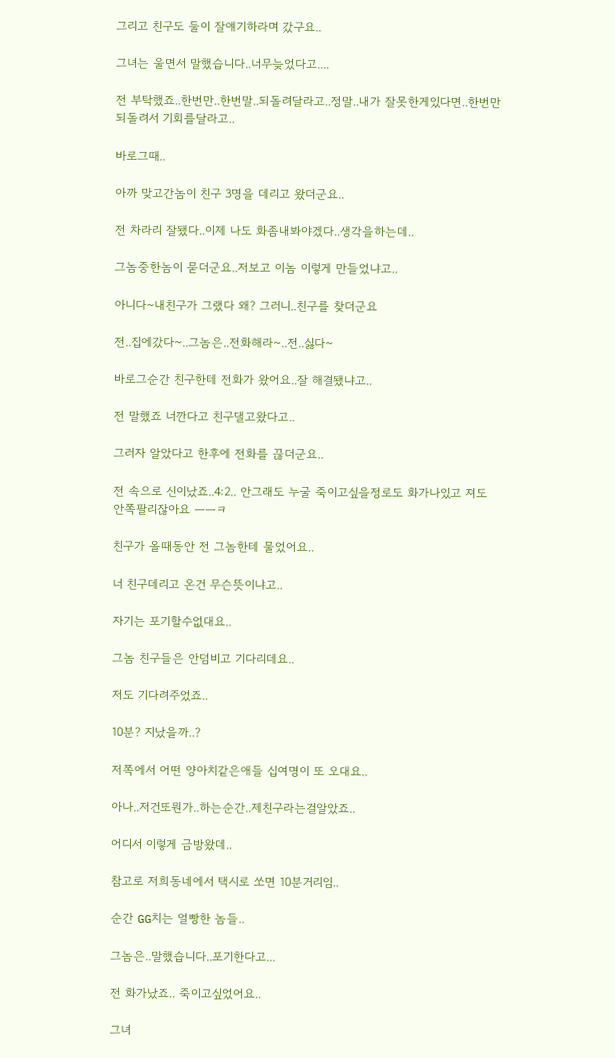그리고 친구도 둘이 잘얘기하라며 갔구요..

그녀는 울면서 말했습니다..너무늦었다고....

전 부탁했죠..한번만..한번말..되돌려달라고..정말..내가 잘못한게있다면..한번만되돌려서 기회를달라고..

바로그때..

아까 맞고간놈이 친구 3명을 데리고 왔더군요..

전 차라리 잘됐다..이제 나도 화좀내봐야겠다..생각을하는데..

그놈중한놈이 묻더군요..저보고 이놈 이렇게 만들었냐고..

아니다~내친구가 그랬다 왜? 그러니..친구를 찾더군요

전..집에갔다~..그놈은..전화해라~..전..싫다~

바로그순간 친구한테 전화가 왔어요..잘 해결됐냐고..

전 말했죠 너깐다고 친구댈고왔다고..

그러자 알았다고 한후에 전화를 끊더군요..

전 속으로 신이났죠..4:2.. 안그래도 누굴 죽이고싶을정로도 화가나있고 져도 안쪽팔리잖아요 ㅡㅡㅋ

친구가 올때동안 전 그놈한테 물었어요..

너 친구데리고 온건 무슨뜻이냐고..

자기는 포기할수없대요..

그놈 친구들은 안덤비고 기다리데요..

저도 기다려주었죠..

10분? 지났을까..?

저쪽에서 어떤 양아치같은애들 십여명이 또 오대요..

아나..저건또뭔가..하는순간..제친구라는걸알았죠..

어디서 이렇게 금방왔데..

참고로 저희동네에서 택시로 쏘면 10분거리임..

순간 GG치는 얼빵한 놈들..

그놈은..말했습니다..포기한다고...

전 화가났죠.. 죽이고싶었어요..

그녀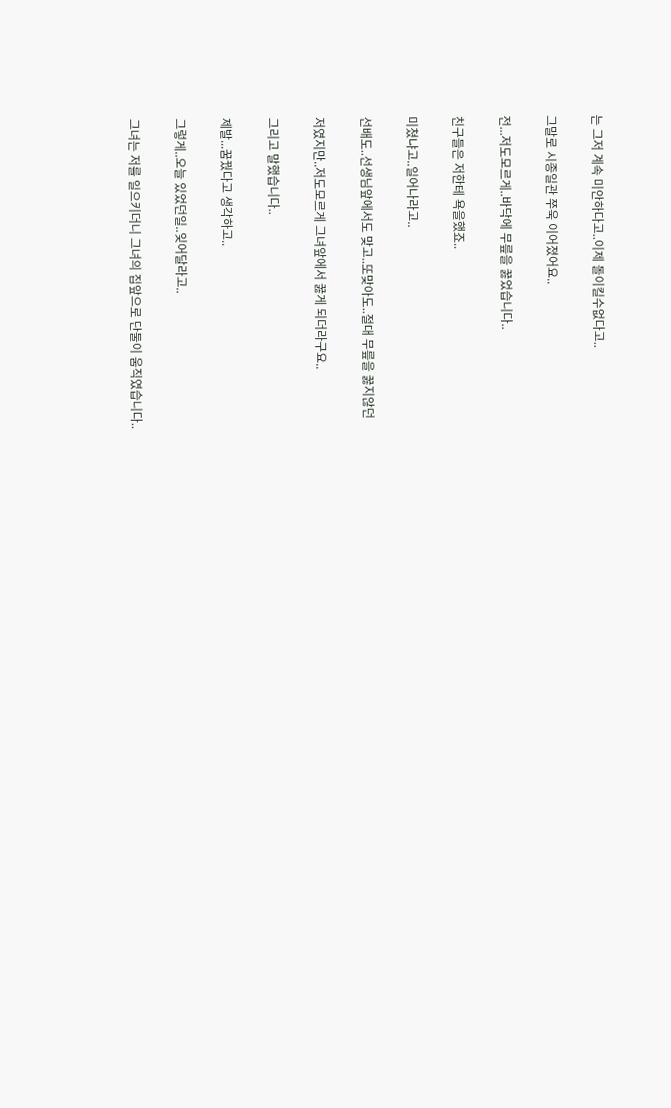는 그저 계속 미안하다고..이제 돌이킬수없다고..

그말로 시종일관 쭈욱 이어졌어요..

전...저도모르게..바닥에 무릎을 꿇었습니다..

친구들은 저한테 욕을했죠..

미쳤냐고..일어나라고..

선배도..선생님앞에서도 맞고..또맞아도..절대 무릎을 꿇지않던

저였지만..저도모르게 그녀앞에서 꿇게 되더라구요..

그리고 말했습니다..

제발...꿈꿨다고 생각하고..

그렇게..오늘 있었던일..잊어달라고..

그녀는 저를 일으키더니 그녀의 집앞으로 단둘이 움직였습니다..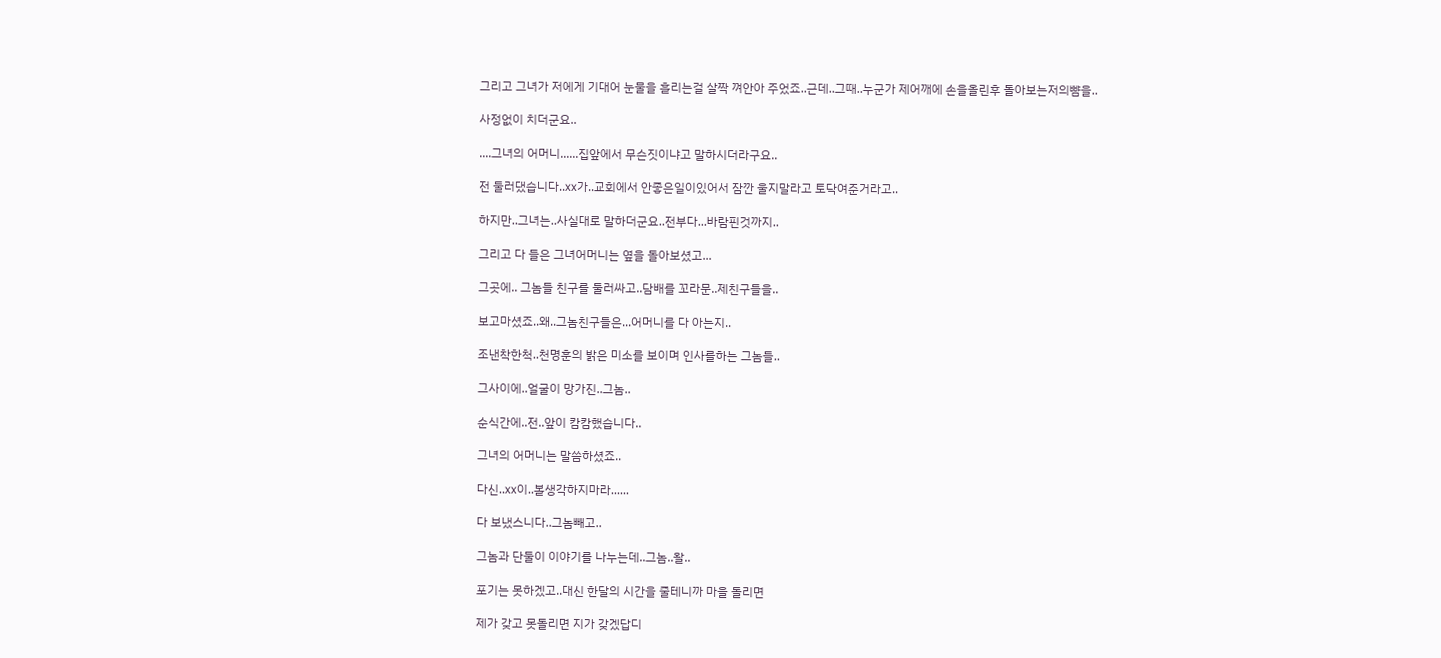그리고 그녀가 저에게 기대어 눈물을 흘리는걸 살짝 껴안아 주었죠..근데..그때..누군가 제어깨에 손을올린후 돌아보는저의뺨을..

사정없이 치더군요..

....그녀의 어머니......집앞에서 무슨짓이냐고 말하시더라구요..

전 둘러댔습니다..xx가..교회에서 안좋은일이있어서 잠깐 울지말라고 토닥여준거라고..

하지만..그녀는..사실대로 말하더군요..전부다...바람핀것까지..

그리고 다 들은 그녀어머니는 옆을 돌아보셨고...

그곳에.. 그놈들 친구를 둘러싸고..담배를 꼬라문..제친구들을..

보고마셨죠..왜..그놈친구들은...어머니를 다 아는지..

조낸착한척..천명훈의 밝은 미소를 보이며 인사를하는 그놈들..

그사이에..얼굴이 망가진..그놈..

순식간에..전..앞이 캄캄했습니다..

그녀의 어머니는 말씀하셨죠..

다신..xx이..볼생각하지마라......

다 보냈스니다..그놈빼고..

그놈과 단둘이 이야기를 나누는데..그놈..왈..

포기는 못하겠고..대신 한달의 시간을 줄테니까 마을 돌리면

제가 갖고 못돌리면 지가 갖겠답디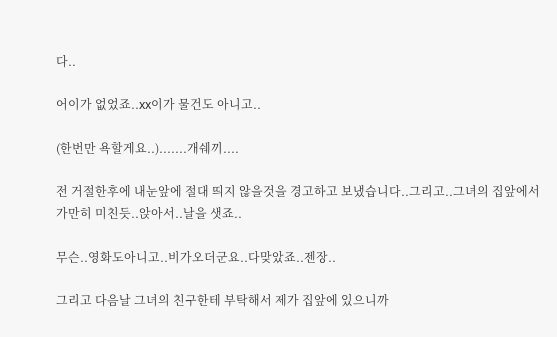다..

어이가 없었죠..xx이가 물건도 아니고..

(한번만 욕할게요..).......개쉐끼....

전 거절한후에 내눈앞에 절대 띄지 않을것을 경고하고 보냈습니다..그리고..그녀의 집앞에서 가만히 미친듯..앉아서..날을 샛죠..

무슨..영화도아니고..비가오더군요..다맞았죠..젠장..

그리고 다음날 그녀의 친구한테 부탁해서 제가 집앞에 있으니까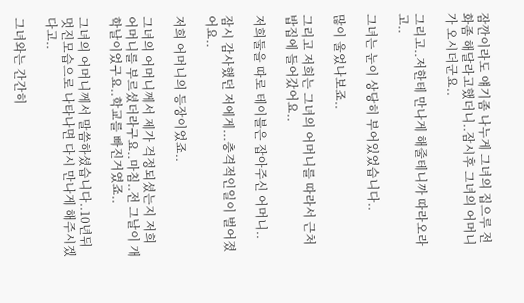잠깐이라도 얘기좀 나누게 그녀의 집으루 전화좀 해달라고했더니..잠시후 그녀의 어머니가 오시더군요..

그리고..저한테 만나게 해줄테니까 따라오라고..

그녀는 눈이 상당히 부어있었습니다..

많이 울었나보죠..

그리고 저희는 그녀의 어머니를 따라서 근처 밥집에 들어갔어요..

저희둘을 따로 테이블은 잡아주신 어머니..

잠시 감사했던 저에게...충격적인일이 벌어졌어요..

저희 어머니의 등장이었죠..

그녀의 어머니께서 제가 걱정되셨는지 저희 어머니를 부르셨더라구요..마침..전 그날이 개학날이었구요..학교를 빠진거였죠..

그녀의 어머니께서 말씀하셨습니다..10년뒤 멋진모습으로 나타나면 다시 만나게 해주시겠다고..

그녀와는 간간히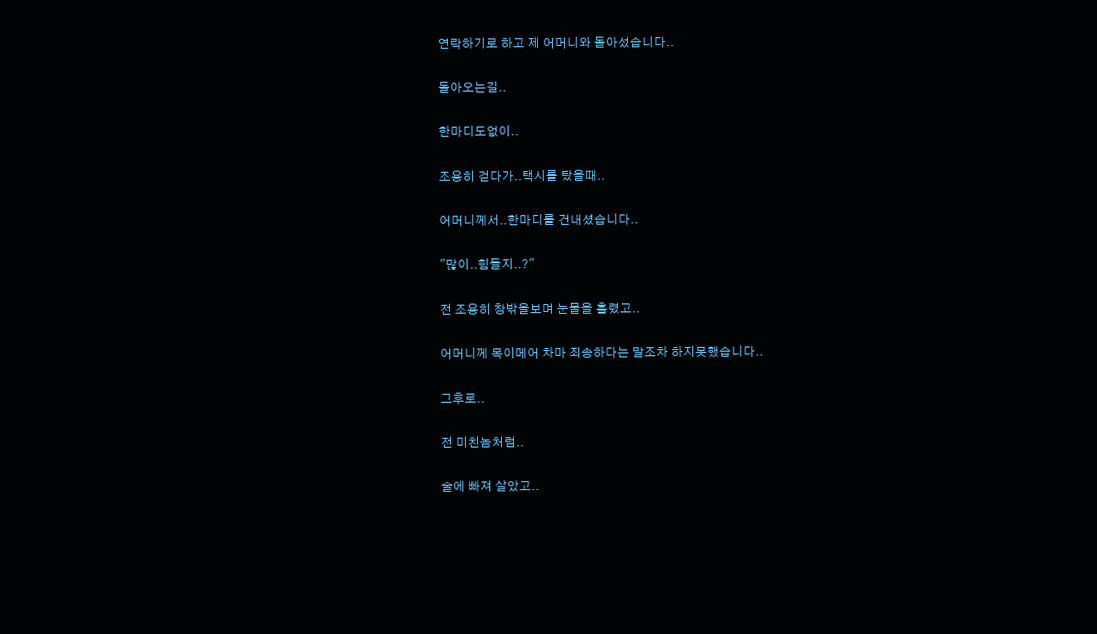연락하기로 하고 제 어머니와 돌아섰습니다..

돌아오는길..

한마디도없이..

조용히 걷다가..택시를 탔을때..

어머니께서..한마디를 건내셨습니다..

"많이..힘들지..?"

전 조용히 창밖을보며 눈물을 흘렸고..

어머니께 목이메어 차마 죄송하다는 말조차 하지못했습니다..

그후로..

전 미친놈처럼..

술에 빠져 살았고..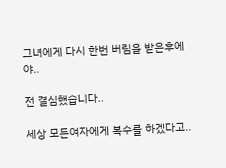그녀에게 다시 한번 버림을 받은후에야..

전 결심했습니다..

세상 모든여자에게 복수를 하겠다고..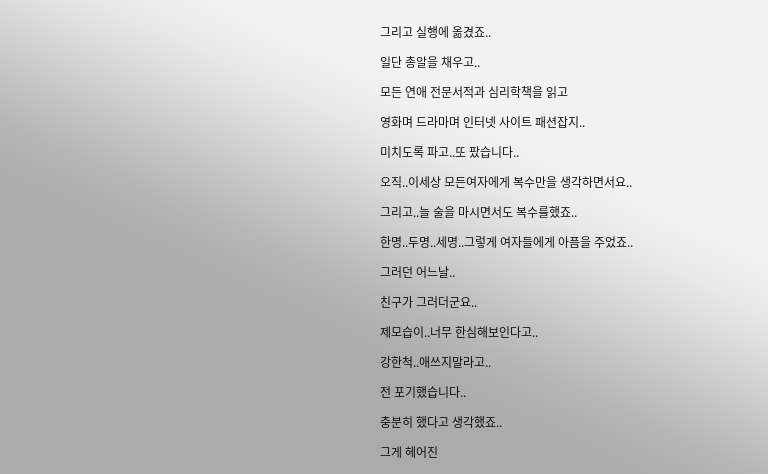그리고 실행에 옮겼죠..

일단 총알을 채우고..

모든 연애 전문서적과 심리학책을 읽고

영화며 드라마며 인터넷 사이트 패션잡지..

미치도록 파고..또 팠습니다..

오직..이세상 모든여자에게 복수만을 생각하면서요..

그리고..늘 술을 마시면서도 복수를했죠..

한명..두명..세명..그렇게 여자들에게 아픔을 주었죠..

그러던 어느날..

친구가 그러더군요..

제모습이..너무 한심해보인다고..

강한척..애쓰지말라고..

전 포기했습니다..

충분히 했다고 생각했죠..

그게 헤어진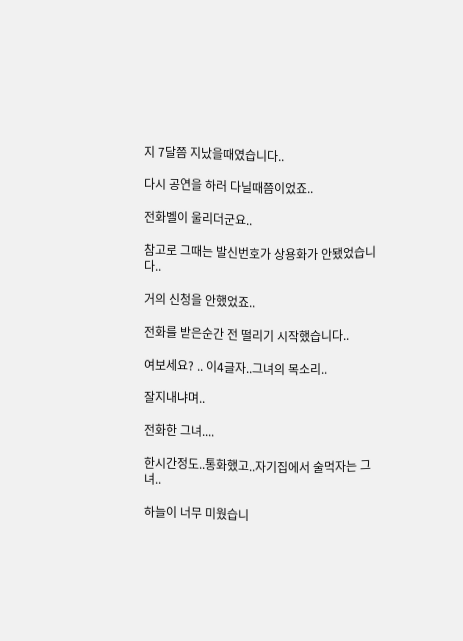지 7달쯤 지났을때였습니다..

다시 공연을 하러 다닐때쯤이었죠..

전화벨이 울리더군요..

참고로 그때는 발신번호가 상용화가 안됐었습니다..

거의 신청을 안했었죠..

전화를 받은순간 전 떨리기 시작했습니다..

여보세요? .. 이4글자..그녀의 목소리..

잘지내냐며..

전화한 그녀....

한시간정도..통화했고..자기집에서 술먹자는 그녀..

하늘이 너무 미웠습니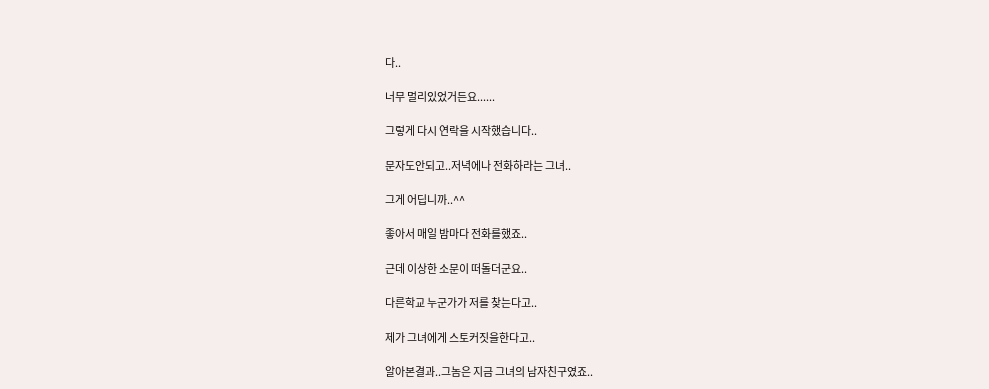다..

너무 멀리있었거든요......

그렇게 다시 연락을 시작했습니다..

문자도안되고..저녁에나 전화하라는 그녀..

그게 어딥니까..^^

좋아서 매일 밤마다 전화를했죠..

근데 이상한 소문이 떠돌더군요..

다른학교 누군가가 저를 찾는다고..

제가 그녀에게 스토커짓을한다고..

알아본결과..그놈은 지금 그녀의 남자친구였죠..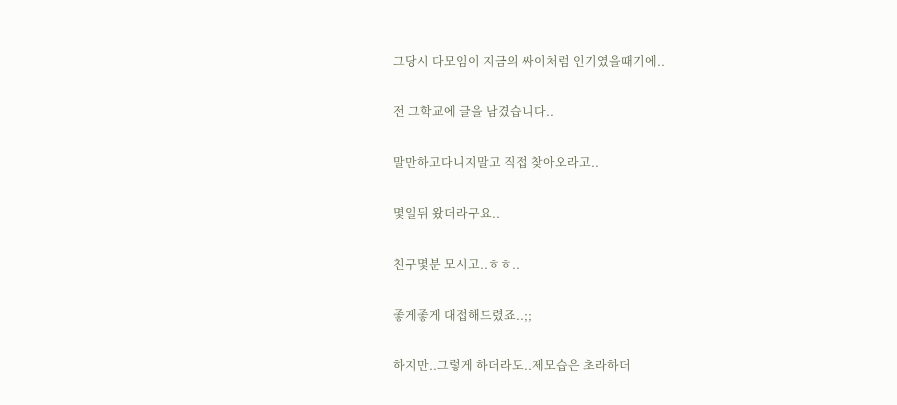그당시 다모임이 지금의 싸이처럼 인기였을때기에..

전 그학교에 글을 남겼습니다..

말만하고다니지말고 직접 찾아오라고..

몇일뒤 왔더라구요..

친구몇분 모시고..ㅎㅎ..

좋게좋게 대접해드렸죠..;;

하지만..그렇게 하더라도..제모습은 초라하더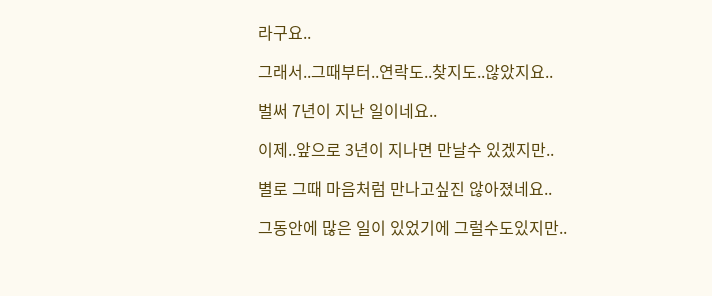라구요..

그래서..그때부터..연락도..찾지도..않았지요..

벌써 7년이 지난 일이네요..

이제..앞으로 3년이 지나면 만날수 있겠지만..

별로 그때 마음처럼 만나고싶진 않아졌네요..

그동안에 많은 일이 있었기에 그럴수도있지만..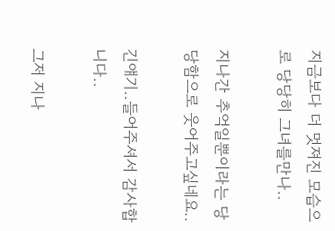지금보다 더 멋져진 모습으로 당당히 그녀를만나..

지나간 추억일뿐이라는 당당함으로 웃어주고싶네요..

긴얘기..들어주셔서 감사합니다..

그저 지나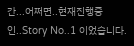간...어쩌면..현재진행중인..Story No..1 이었습니다.